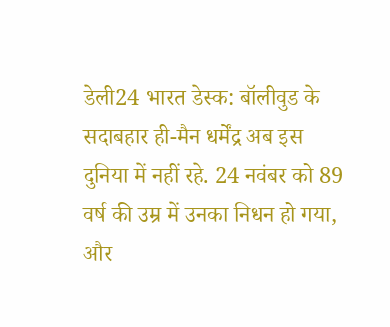डेली24 भारत डेस्क: बॉलीवुड के सदाबहार ही-मैन धर्मेंद्र अब इस दुनिया में नहीं रहे. 24 नवंबर को 89 वर्ष की उम्र में उनका निधन हो गया, और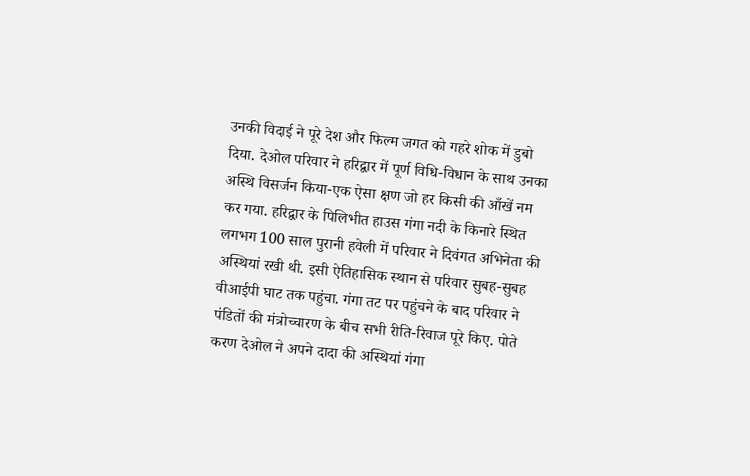उनकी विदाई ने पूरे देश और फिल्म जगत को गहरे शोक में डुबो दिया. देओल परिवार ने हरिद्वार में पूर्ण विधि-विधान के साथ उनका अस्थि विसर्जन किया-एक ऐसा क्षण जो हर किसी की आँखें नम कर गया. हरिद्वार के पिलिभीत हाउस गंगा नदी के किनारे स्थित लगभग 100 साल पुरानी हवेली में परिवार ने दिवंगत अभिनेता की अस्थियां रखी थी. इसी ऐतिहासिक स्थान से परिवार सुबह-सुबह वीआईपी घाट तक पहुंचा. गंगा तट पर पहुंचने के बाद परिवार ने पंडितों की मंत्रोच्चारण के बीच सभी रीति-रिवाज पूरे किए. पोते करण देओल ने अपने दादा की अस्थियां गंगा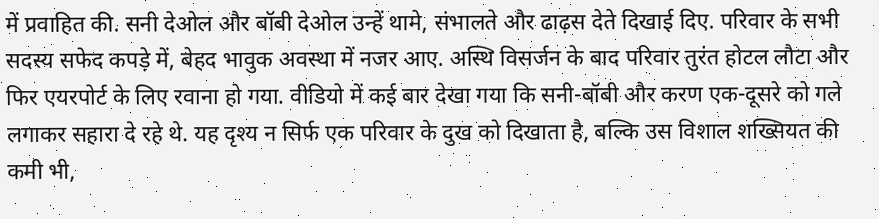में प्रवाहित की. सनी देओल और बॉबी देओल उन्हें थामे, संभालते और ढाढ़स देते दिखाई दिए. परिवार के सभी सदस्य सफेद कपड़े में, बेहद भावुक अवस्था में नजर आए. अस्थि विसर्जन के बाद परिवार तुरंत होटल लौटा और फिर एयरपोर्ट के लिए रवाना हो गया. वीडियो में कई बार देखा गया कि सनी-बॉबी और करण एक-दूसरे को गले लगाकर सहारा दे रहे थे. यह दृश्य न सिर्फ एक परिवार के दुख को दिखाता है, बल्कि उस विशाल शख्सियत की कमी भी,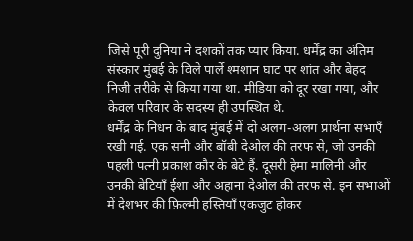जिसे पूरी दुनिया ने दशकों तक प्यार किया. धर्मेंद्र का अंतिम संस्कार मुंबई के विले पार्ले श्मशान घाट पर शांत और बेहद निजी तरीके से किया गया था. मीडिया को दूर रखा गया, और केवल परिवार के सदस्य ही उपस्थित थे.
धर्मेंद्र के निधन के बाद मुंबई में दो अलग-अलग प्रार्थना सभाएँ रखी गई. एक सनी और बॉबी देओल की तरफ से, जो उनकी पहली पत्नी प्रकाश कौर के बेटे हैं. दूसरी हेमा मालिनी और उनकी बेटियाँ ईशा और अहाना देओल की तरफ से. इन सभाओं में देशभर की फ़िल्मी हस्तियाँ एकजुट होकर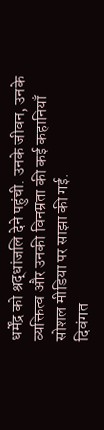धर्मेंद्र को श्रद्धांजलि देने पहुंची. उनके जीवन, उनके व्यक्तित्व और उनकी विनम्रता की कई कहानियाँ सोशल मीडिया पर साझा की गई.
दिवंगत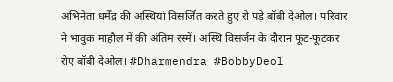अभिनेता धर्मेंद्र की अस्थियां विसर्जित करते हुए रो पड़े बॉबी देओल। परिवार ने भावुक माहौल में की अंतिम रस्में। अस्थि विसर्जन के दौरान फूट-फूटकर रोए बॉबी देओल। #Dharmendra #BobbyDeol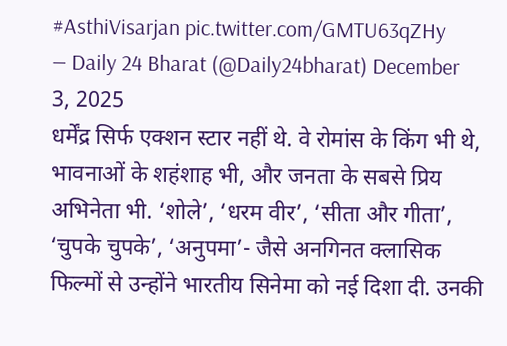#AsthiVisarjan pic.twitter.com/GMTU63qZHy
— Daily 24 Bharat (@Daily24bharat) December 3, 2025
धर्मेंद्र सिर्फ एक्शन स्टार नहीं थे. वे रोमांस के किंग भी थे, भावनाओं के शहंशाह भी, और जनता के सबसे प्रिय अभिनेता भी. ‘शोले’, ‘धरम वीर’, ‘सीता और गीता’, ‘चुपके चुपके’, ‘अनुपमा’- जैसे अनगिनत क्लासिक फिल्मों से उन्होंने भारतीय सिनेमा को नई दिशा दी. उनकी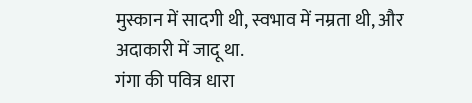मुस्कान में सादगी थी, स्वभाव में नम्रता थी, और अदाकारी में जादू था.
गंगा की पवित्र धारा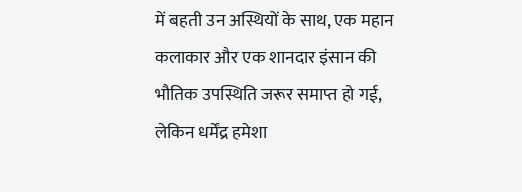में बहती उन अस्थियों के साथ, एक महान कलाकार और एक शानदार इंसान की भौतिक उपस्थिति जरूर समाप्त हो गई, लेकिन धर्मेंद्र हमेशा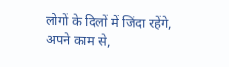लोगों के दिलों में जिंदा रहेंगे, अपने काम से,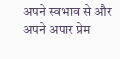अपने स्वभाव से और अपने अपार प्रेम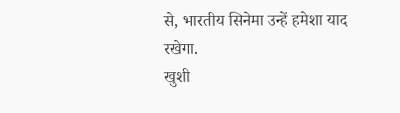से, भारतीय सिनेमा उन्हें हमेशा याद रखेगा.
खुशी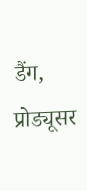डैंग, प्रोड्यूसर